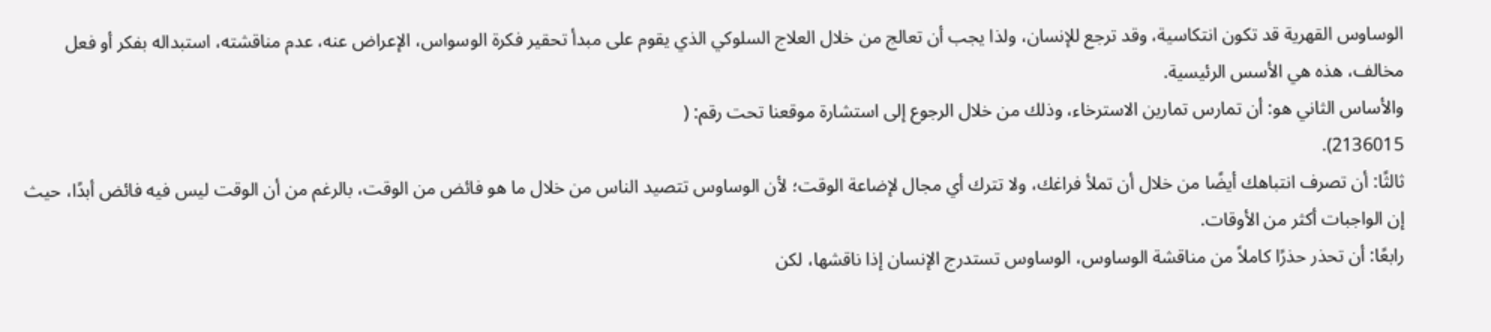الوساوس القهرية قد تكون انتكاسية، وقد ترجع للإنسان، ولذا يجب أن تعالج من خلال العلاج السلوكي الذي يقوم على مبدأ تحقير فكرة الوسواس، الإعراض عنه، عدم مناقشته، استبداله بفكر أو فعل مخالف، هذه هي الأسس الرئيسية.
والأساس الثاني هو: أن تمارس تمارين الاسترخاء، وذلك من خلال الرجوع إلى استشارة موقعنا تحت رقم: (
2136015).
ثالثًا: أن تصرف انتباهك أيضًا من خلال أن تملأ فراغك، ولا تترك أي مجال لإضاعة الوقت؛ لأن الوساوس تتصيد الناس من خلال ما هو فائض من الوقت، بالرغم من أن الوقت ليس فيه فائض أبدًا، حيث إن الواجبات أكثر من الأوقات.
رابعًا: أن تحذر حذرًا كاملاً من مناقشة الوساوس، الوساوس تستدرج الإنسان إذا ناقشها، لكن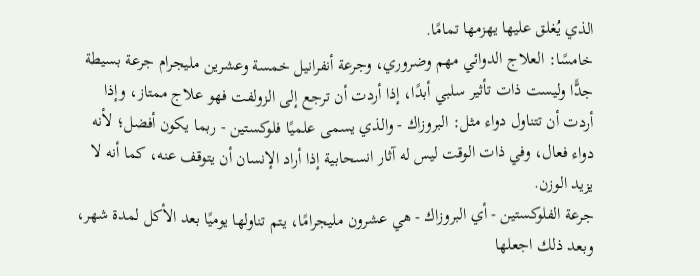الذي يُغلق عليها يهزمها تمامًا.
خامسًا: العلاج الدوائي مهم وضروري، وجرعة أنفرانيل خمسة وعشرين مليجرام جرعة بسيطة جدًّا وليست ذات تأثير سلبي أبدًا، إذا أردت أن ترجع إلى الزولفت فهو علاج ممتاز، وإذا أردت أن تتناول دواء مثل: البروزاك - والذي يسمى علميًا فلوكستين - ربما يكون أفضل؛ لأنه دواء فعال، وفي ذات الوقت ليس له آثار انسحابية إذا أراد الإنسان أن يتوقف عنه، كما أنه لا يزيد الوزن.
جرعة الفلوكستين - أي البروزاك - هي عشرون مليجرامًا، يتم تناولها يوميًا بعد الأكل لمدة شهر، وبعد ذلك اجعلها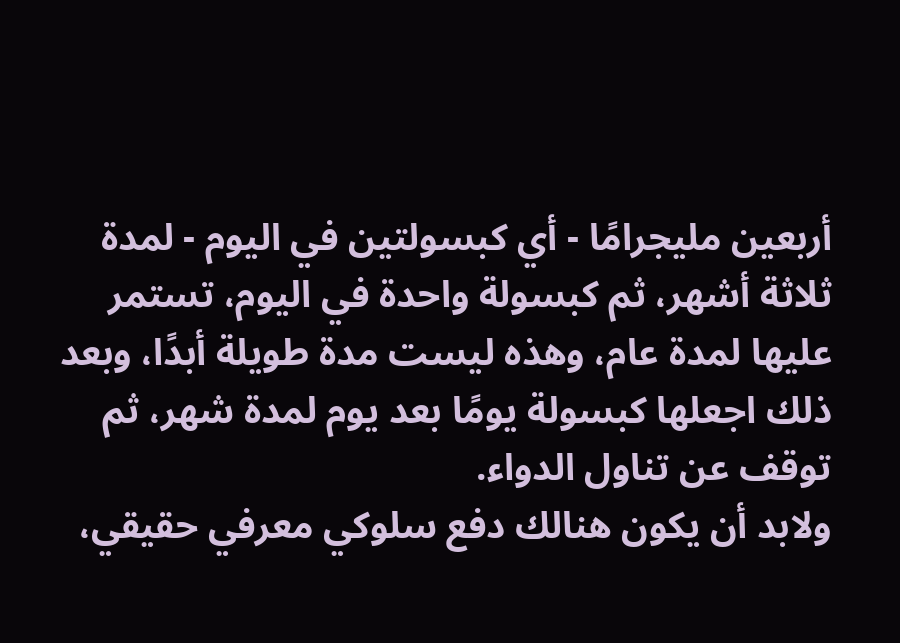أربعين مليجرامًا - أي كبسولتين في اليوم - لمدة ثلاثة أشهر، ثم كبسولة واحدة في اليوم، تستمر عليها لمدة عام، وهذه ليست مدة طويلة أبدًا، وبعد ذلك اجعلها كبسولة يومًا بعد يوم لمدة شهر، ثم توقف عن تناول الدواء.
ولابد أن يكون هنالك دفع سلوكي معرفي حقيقي،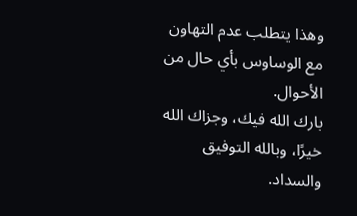وهذا يتطلب عدم التهاون مع الوساوس بأي حال من الأحوال.
بارك الله فيك، وجزاك الله خيرًا، وبالله التوفيق والسداد.